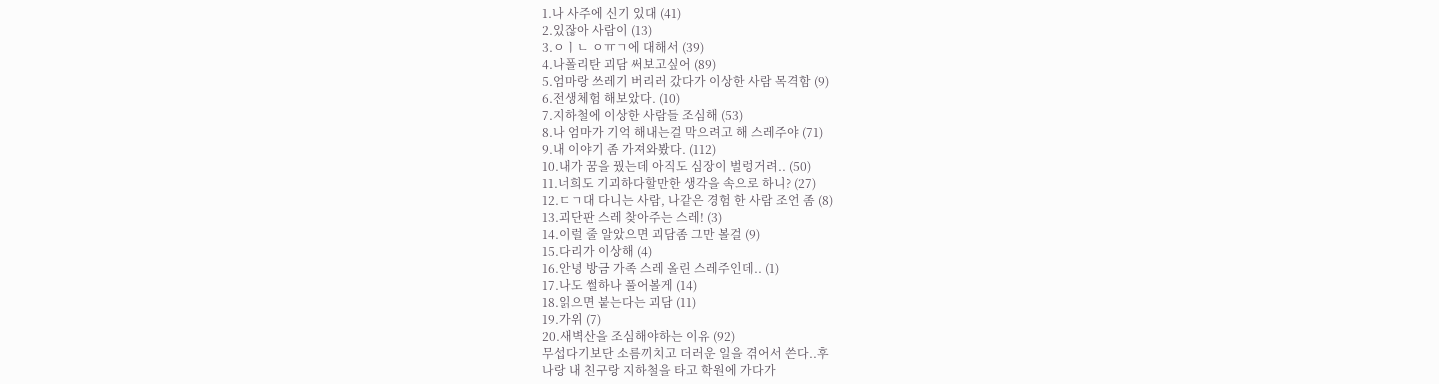1.나 사주에 신기 있대 (41)
2.있잖아 사람이 (13)
3.ㅇㅣㄴ ㅇㅠㄱ에 대해서 (39)
4.나폴리탄 괴담 써보고싶어 (89)
5.엄마랑 쓰레기 버리러 갔다가 이상한 사람 목격함 (9)
6.전생체험 해보았다. (10)
7.지하철에 이상한 사람들 조심해 (53)
8.나 엄마가 기억 해내는걸 막으려고 해 스레주야 (71)
9.내 이야기 좀 가져와봤다. (112)
10.내가 꿈을 꿨는데 아직도 심장이 벌렁거려.. (50)
11.너희도 기괴하다할만한 생각을 속으로 하니? (27)
12.ㄷㄱ대 다니는 사람, 나같은 경험 한 사람 조언 좀 (8)
13.괴단판 스레 찾아주는 스레! (3)
14.이럴 줄 알았으면 괴담좀 그만 볼걸 (9)
15.다리가 이상해 (4)
16.안녕 방금 가족 스레 올린 스레주인데.. (1)
17.나도 썰하나 풀어볼게 (14)
18.읽으면 붙는다는 괴담 (11)
19.가위 (7)
20.새벽산을 조심해야하는 이유 (92)
무섭다기보단 소름끼치고 더러운 일을 겪어서 쓴다..후
나랑 내 친구랑 지하철을 타고 학원에 가다가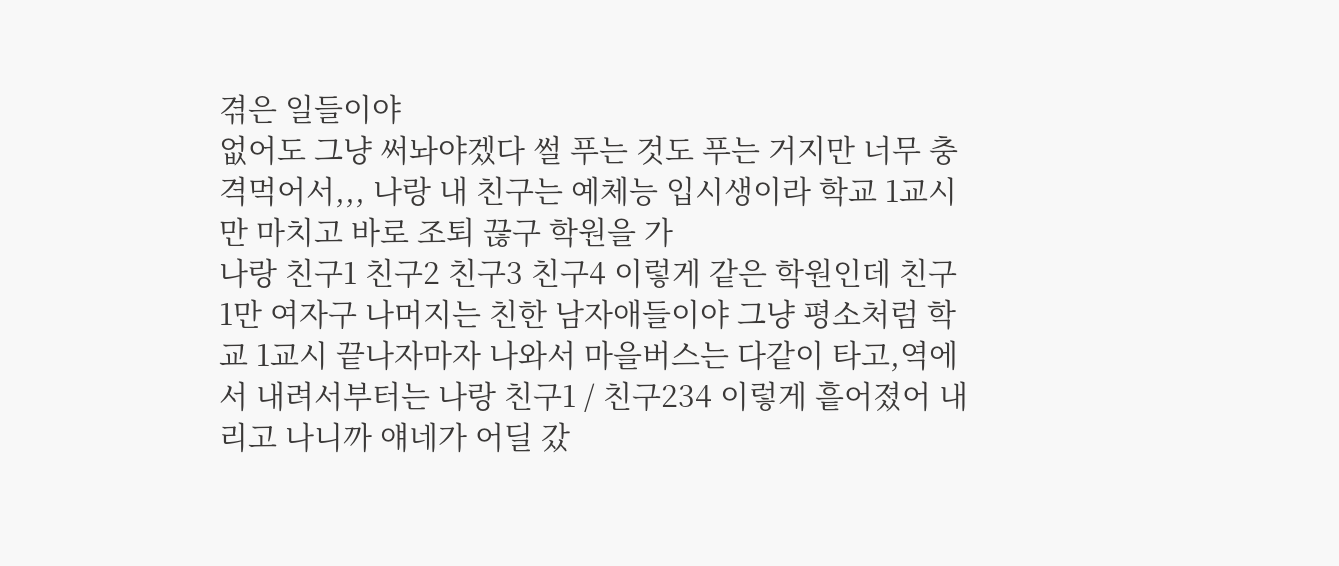겪은 일들이야
없어도 그냥 써놔야겠다 썰 푸는 것도 푸는 거지만 너무 충격먹어서,,, 나랑 내 친구는 예체능 입시생이라 학교 1교시만 마치고 바로 조퇴 끊구 학원을 가
나랑 친구1 친구2 친구3 친구4 이렇게 같은 학원인데 친구1만 여자구 나머지는 친한 남자애들이야 그냥 평소처럼 학교 1교시 끝나자마자 나와서 마을버스는 다같이 타고,역에서 내려서부터는 나랑 친구1 / 친구234 이렇게 흩어졌어 내리고 나니까 얘네가 어딜 갔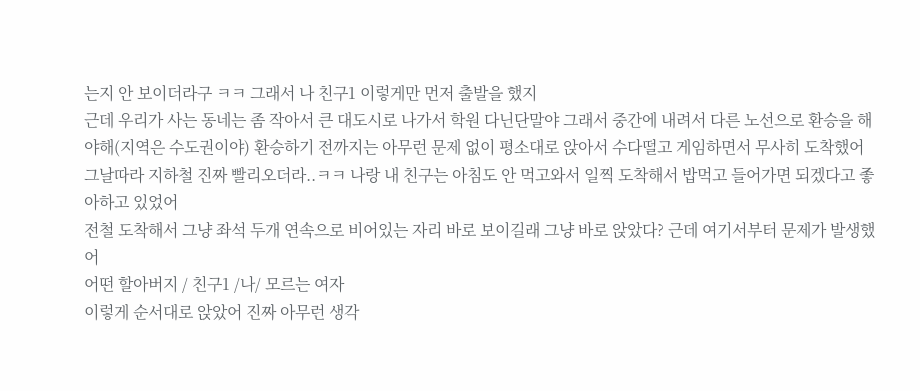는지 안 보이더라구 ㅋㅋ 그래서 나 친구1 이렇게만 먼저 출발을 했지
근데 우리가 사는 동네는 좀 작아서 큰 대도시로 나가서 학원 다닌단말야 그래서 중간에 내려서 다른 노선으로 환승을 해야해(지역은 수도권이야) 환승하기 전까지는 아무런 문제 없이 평소대로 앉아서 수다떨고 게임하면서 무사히 도착했어
그날따라 지하철 진짜 빨리오더라..ㅋㅋ 나랑 내 친구는 아침도 안 먹고와서 일찍 도착해서 밥먹고 들어가면 되겠다고 좋아하고 있었어
전철 도착해서 그냥 좌석 두개 연속으로 비어있는 자리 바로 보이길래 그냥 바로 앉았다? 근데 여기서부터 문제가 발생했어
어떤 할아버지 / 친구1 /나/ 모르는 여자
이렇게 순서대로 앉았어 진짜 아무런 생각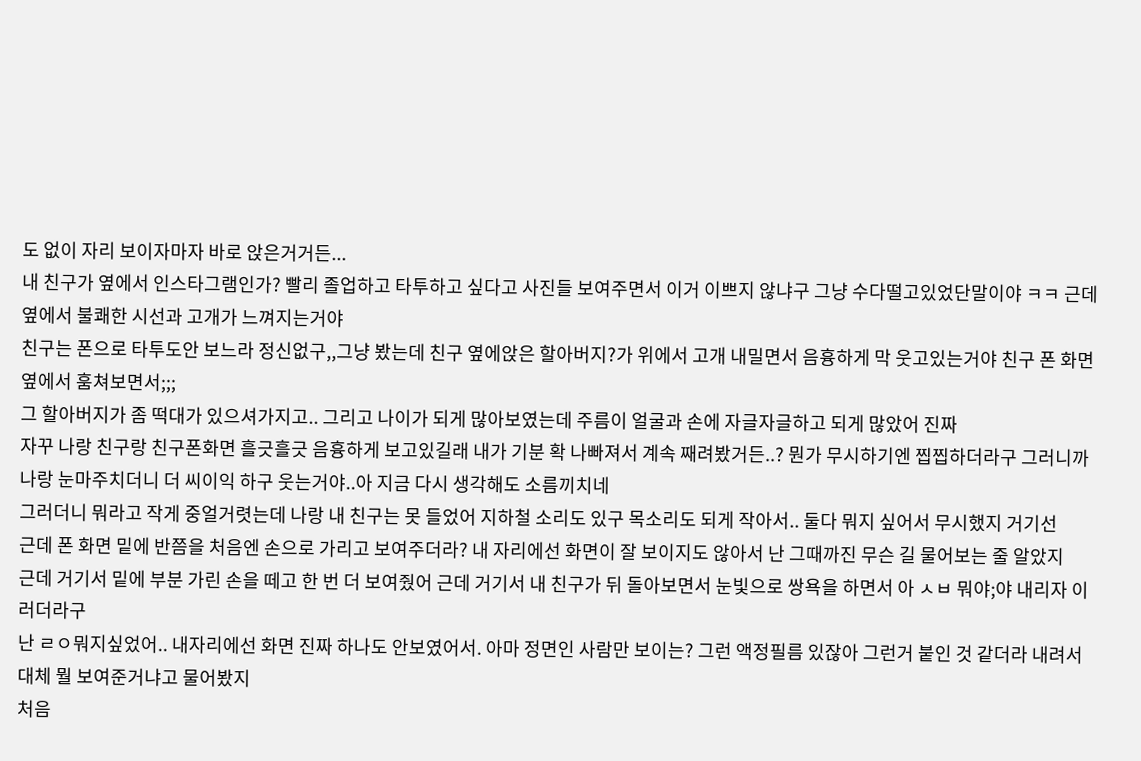도 없이 자리 보이자마자 바로 앉은거거든...
내 친구가 옆에서 인스타그램인가? 빨리 졸업하고 타투하고 싶다고 사진들 보여주면서 이거 이쁘지 않냐구 그냥 수다떨고있었단말이야 ㅋㅋ 근데 옆에서 불쾌한 시선과 고개가 느껴지는거야
친구는 폰으로 타투도안 보느라 정신없구,,그냥 봤는데 친구 옆에앉은 할아버지?가 위에서 고개 내밀면서 음흉하게 막 웃고있는거야 친구 폰 화면 옆에서 훔쳐보면서;;;
그 할아버지가 좀 떡대가 있으셔가지고.. 그리고 나이가 되게 많아보였는데 주름이 얼굴과 손에 자글자글하고 되게 많았어 진짜
자꾸 나랑 친구랑 친구폰화면 흘긋흘긋 음흉하게 보고있길래 내가 기분 확 나빠져서 계속 째려봤거든..? 뭔가 무시하기엔 찝찝하더라구 그러니까 나랑 눈마주치더니 더 씨이익 하구 웃는거야..아 지금 다시 생각해도 소름끼치네
그러더니 뭐라고 작게 중얼거렷는데 나랑 내 친구는 못 들었어 지하철 소리도 있구 목소리도 되게 작아서.. 둘다 뭐지 싶어서 무시했지 거기선
근데 폰 화면 밑에 반쯤을 처음엔 손으로 가리고 보여주더라? 내 자리에선 화면이 잘 보이지도 않아서 난 그때까진 무슨 길 물어보는 줄 알았지
근데 거기서 밑에 부분 가린 손을 떼고 한 번 더 보여줬어 근데 거기서 내 친구가 뒤 돌아보면서 눈빛으로 쌍욕을 하면서 아 ㅅㅂ 뭐야;야 내리자 이러더라구
난 ㄹㅇ뭐지싶었어.. 내자리에선 화면 진짜 하나도 안보였어서. 아마 정면인 사람만 보이는? 그런 액정필름 있잖아 그런거 붙인 것 같더라 내려서 대체 뭘 보여준거냐고 물어봤지
처음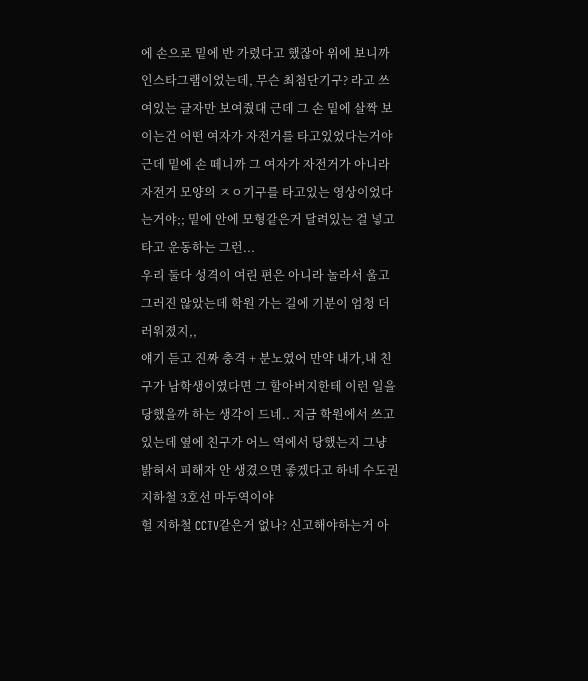에 손으로 밑에 반 가렸다고 했잖아 위에 보니까 인스타그램이었는데, 무슨 최첨단기구? 라고 쓰여있는 글자만 보여줬대 근데 그 손 밑에 살짝 보이는건 어떤 여자가 자전거를 타고있었다는거야
근데 밑에 손 떼니까 그 여자가 자전거가 아니라 자전거 모양의 ㅈㅇ기구를 타고있는 영상이었다는거야;; 밑에 안에 모형같은거 달려있는 걸 넣고 타고 운동하는 그런...
우리 둘다 성격이 여린 편은 아니라 놀라서 울고 그러진 않았는데 학원 가는 길에 기분이 엄청 더러워졌지,,
얘기 듣고 진짜 충격 + 분노였어 만약 내가,내 친구가 남학생이였다면 그 할아버지한테 이런 일을 당했을까 하는 생각이 드네.. 지금 학원에서 쓰고 있는데 옆에 친구가 어느 역에서 당했는지 그냥 밝혀서 피해자 안 생겼으면 좋겠다고 하네 수도권 지하철 3호선 마두역이야
헐 지하철 CCTV같은거 없나? 신고해야하는거 아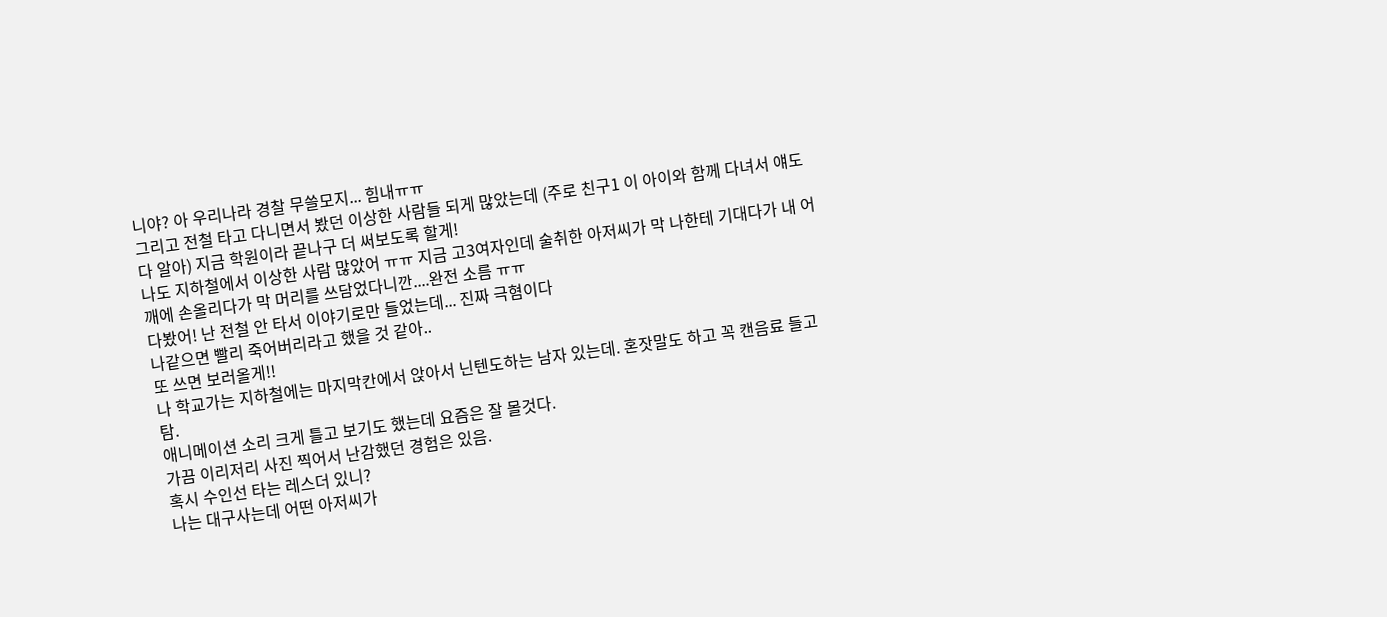니야? 아 우리나라 경찰 무쓸모지... 힘내ㅠㅠ
그리고 전철 타고 다니면서 봤던 이상한 사람들 되게 많았는데 (주로 친구1 이 아이와 함께 다녀서 얘도 다 알아) 지금 학원이라 끝나구 더 써보도록 할게!
나도 지하철에서 이상한 사람 많았어 ㅠㅠ 지금 고3여자인데 술취한 아저씨가 막 나한테 기대다가 내 어깨에 손올리다가 막 머리를 쓰담었다니깐....완전 소름 ㅠㅠ
다봤어! 난 전철 안 타서 이야기로만 들었는데... 진짜 극혐이다
나같으면 빨리 죽어버리라고 했을 것 같아..
또 쓰면 보러올게!!
나 학교가는 지하철에는 마지막칸에서 앉아서 닌텐도하는 남자 있는데. 혼잣말도 하고 꼭 캔음료 들고 탐.
애니메이션 소리 크게 틀고 보기도 했는데 요즘은 잘 몰것다.
가끔 이리저리 사진 찍어서 난감했던 경험은 있음.
혹시 수인선 타는 레스더 있니?
나는 대구사는데 어떤 아저씨가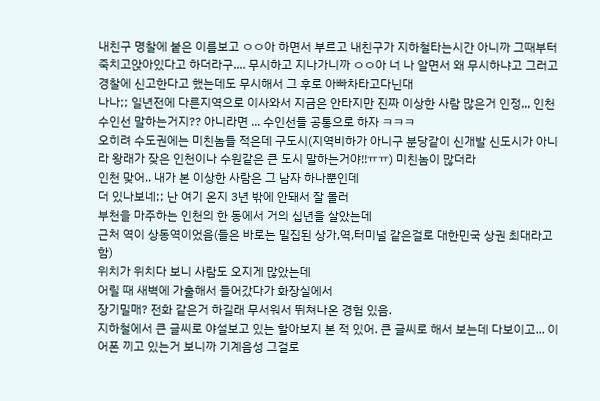내친구 명찰에 붙은 이름보고 ㅇㅇ아 하면서 부르고 내친구가 지하철타는시간 아니까 그때부터 죽치고앉아있다고 하더라구.... 무시하고 지나가니까 ㅇㅇ아 너 나 알면서 왜 무시하냐고 그러고 경찰에 신고한다고 했는데도 무시해서 그 후로 아빠차타고다닌대
나나;; 일년전에 다른지역으로 이사와서 지금은 안타지만 진짜 이상한 사람 많은거 인정,,, 인천 수인선 말하는거지?? 아니라면 ... 수인선들 공통으로 하자 ㅋㅋㅋ
오히려 수도권에는 미친놈들 적은데 구도시(지역비하가 아니구 분당같이 신개발 신도시가 아니라 왕래가 잦은 인천이나 수원같은 큰 도시 말하는거야!!ㅠㅠ) 미친놈이 많더라
인천 맞어.. 내가 본 이상한 사람은 그 남자 하나뿐인데
더 있나보네;; 난 여기 온지 3년 밖에 안돼서 잘 몰러
부천을 마주하는 인천의 한 동에서 거의 십년을 살았는데
근처 역이 상동역이었음(들은 바로는 밀집된 상가,역,터미널 같은걸로 대한민국 상권 최대라고 함)
위치가 위치다 보니 사람도 오지게 많았는데
어릴 때 새벽에 가출해서 들어갔다가 화장실에서
장기밀매? 전화 같은거 하길래 무서워서 뛰쳐나온 경험 있음.
지하철에서 큰 글씨로 야설보고 있는 할아보지 본 적 있어. 큰 글씨로 해서 보는데 다보이고... 이어폰 끼고 있는거 보니까 기계음성 그걸로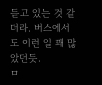듣고 있는 것 같더라. 버스에서도 이런 일 꽤 많았던듯.
ㅁ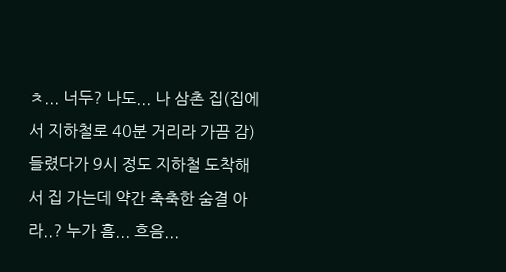ㅊ... 너두? 나도... 나 삼촌 집(집에서 지하철로 40분 거리라 가끔 감)들렸다가 9시 정도 지하철 도착해서 집 가는데 약간 축축한 숨결 아라..? 누가 흠... 흐음...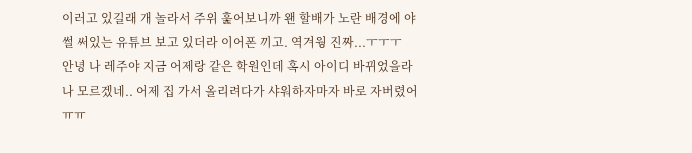이러고 있길래 개 놀라서 주위 훑어보니까 왠 할배가 노란 배경에 야썰 써있는 유튜브 보고 있더라 이어폰 끼고. 역겨웡 진짜...ㅜㅜㅜ
안녕 나 레주야 지금 어제랑 같은 학원인데 혹시 아이디 바뀌었을라나 모르겠네.. 어제 집 가서 올리려다가 샤워하자마자 바로 자버렸어 ㅠㅠ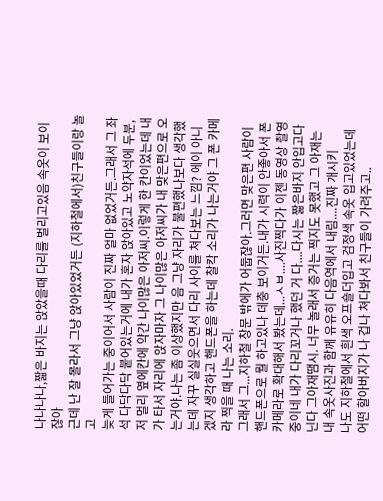나나나나,짧은 바지는 앉았을때 다리를 벌리고있음 속옷이 보이잖아
근데 난 잘 몰라서 그냥 앉아있었거든 (지하철에서)친구들이랑 놀고
늦게 들어가는 중이어서 사람이 진짜 얼마 없었거든.그래서 그 좌석 다닥다닥 붙어있는거에 내가 혼자 앉아있고 노약자석에 두분,저 멀리 옆에칸에 약간 나이많은 아저씨.이렇게 한 칸이었는데 내가 타서 자리에 앉자마자 그 나이많은 아저씨가 내 맞은편으로 오는거야.나는 좀 이상했지만 음 그냥 자리가 불편했나보다 생각했는데 자꾸 실실웃으면서 다리 사이를 쳐다보는 느낌? 에이 아니겠지 생각하고 핸드폰을 하는데 찰칵 소리가 나는거야 그 폰 카메라 찍을 때 나는 소리.
그래서 그...지하철 창문 밖에가 어둡잖아.그러면 맞은편 사람이 핸드폰으로 뭘 하고있나 데충 보이거든.내가 시력이 안좋아서 폰카메라로 확대해서 봤는데...ㅅㅂ....사진찍다가 이젠 동영상 촬영중이네 내가 다리꼬거나 했던 거 다....다시는 짧은바지 안입고다닌다 그아재땜시. 너무 놀래서 증거는 찍지도 못했고 그 아재는 내 속옷사진과 함께 유유히 다음역에서 내림....진짜 개시키
나도 지하철에서 흰색 오프숄더입고 검정색 속옷 입고있었는데 어떤 할아버지가 나 겁나 쳐다봐서 친구들이 가려주고..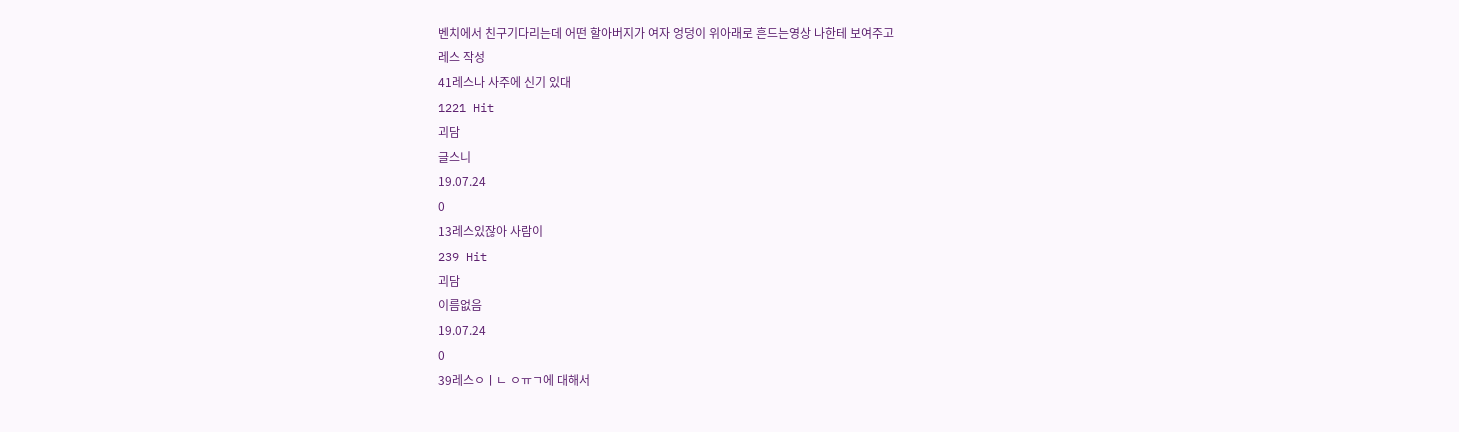벤치에서 친구기다리는데 어떤 할아버지가 여자 엉덩이 위아래로 흔드는영상 나한테 보여주고
레스 작성
41레스나 사주에 신기 있대
1221 Hit
괴담
글스니
19.07.24
0
13레스있잖아 사람이
239 Hit
괴담
이름없음
19.07.24
0
39레스ㅇㅣㄴ ㅇㅠㄱ에 대해서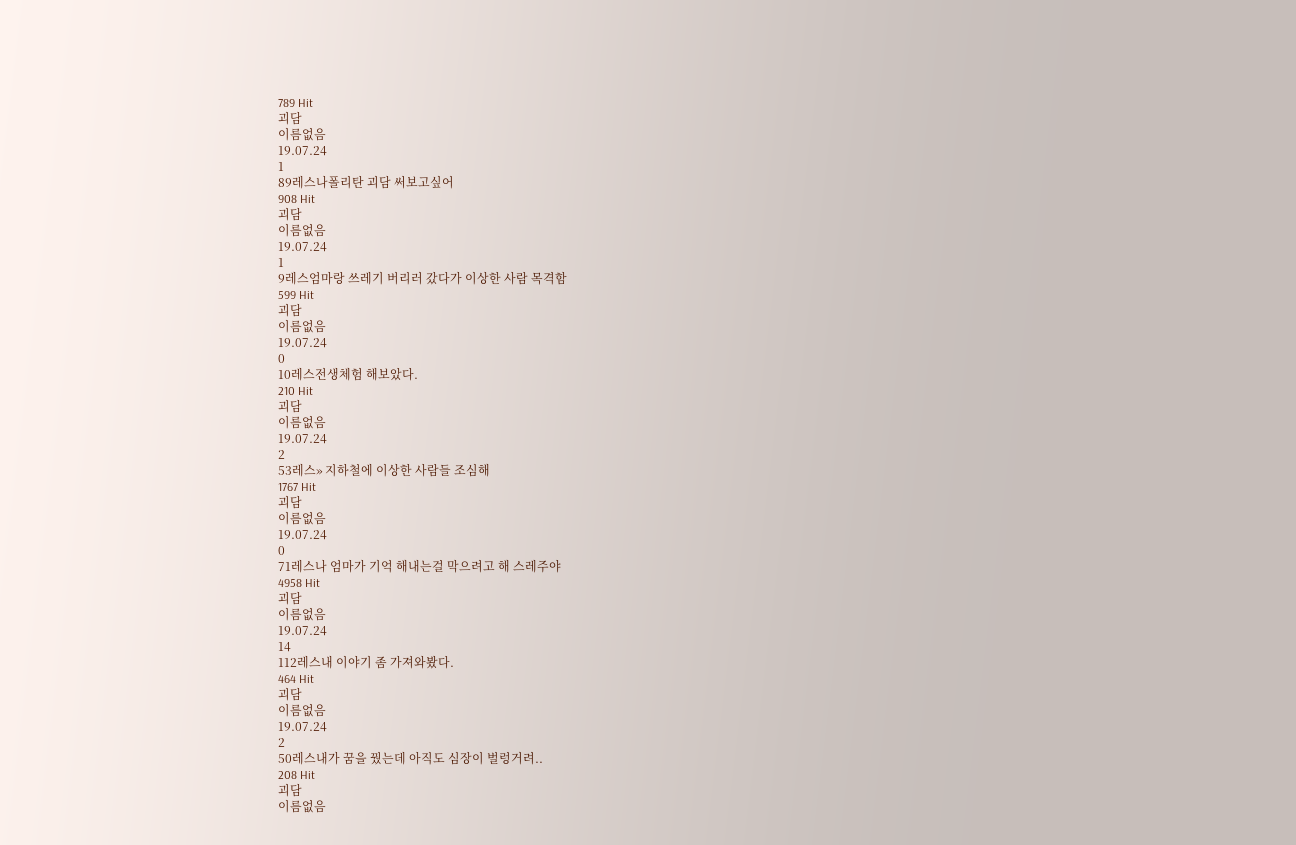789 Hit
괴담
이름없음
19.07.24
1
89레스나폴리탄 괴담 써보고싶어
908 Hit
괴담
이름없음
19.07.24
1
9레스엄마랑 쓰레기 버리러 갔다가 이상한 사람 목격함
599 Hit
괴담
이름없음
19.07.24
0
10레스전생체험 해보았다.
210 Hit
괴담
이름없음
19.07.24
2
53레스» 지하철에 이상한 사람들 조심해
1767 Hit
괴담
이름없음
19.07.24
0
71레스나 엄마가 기억 해내는걸 막으려고 해 스레주야
4958 Hit
괴담
이름없음
19.07.24
14
112레스내 이야기 좀 가져와봤다.
464 Hit
괴담
이름없음
19.07.24
2
50레스내가 꿈을 꿨는데 아직도 심장이 벌렁거려..
208 Hit
괴담
이름없음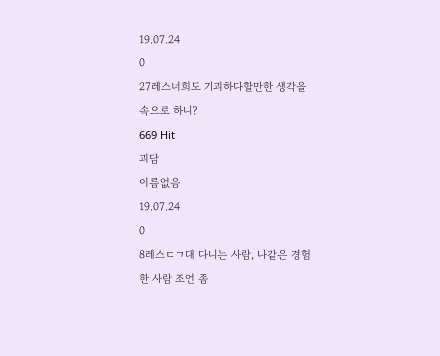19.07.24
0
27레스너희도 기괴하다할만한 생각을 속으로 하니?
669 Hit
괴담
이름없음
19.07.24
0
8레스ㄷㄱ대 다니는 사람, 나같은 경험 한 사람 조언 좀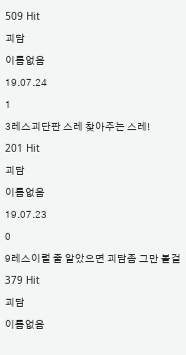509 Hit
괴담
이름없음
19.07.24
1
3레스괴단판 스레 찾아주는 스레!
201 Hit
괴담
이름없음
19.07.23
0
9레스이럴 줄 알았으면 괴담좀 그만 볼걸
379 Hit
괴담
이름없음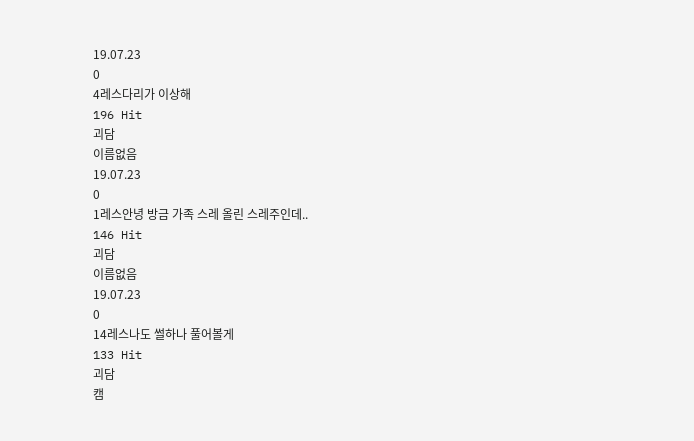19.07.23
0
4레스다리가 이상해
196 Hit
괴담
이름없음
19.07.23
0
1레스안녕 방금 가족 스레 올린 스레주인데..
146 Hit
괴담
이름없음
19.07.23
0
14레스나도 썰하나 풀어볼게
133 Hit
괴담
캠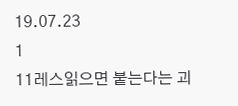19.07.23
1
11레스읽으면 붙는다는 괴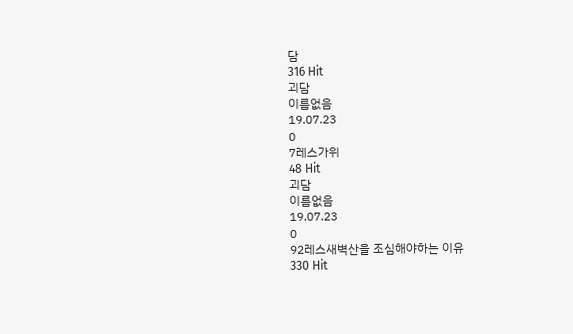담
316 Hit
괴담
이름없음
19.07.23
0
7레스가위
48 Hit
괴담
이름없음
19.07.23
0
92레스새벽산을 조심해야하는 이유
330 Hit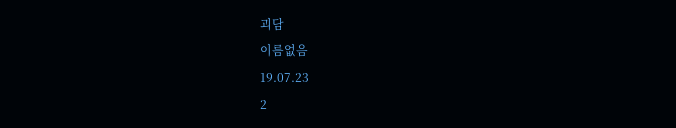괴담
이름없음
19.07.23
2